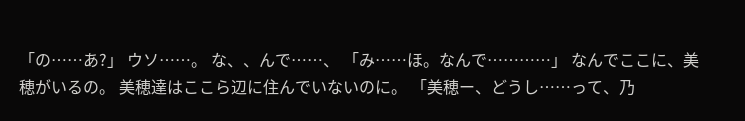「の……あ?」 ウソ……。 な、、んで……、 「み……ほ。なんで…………」 なんでここに、美穂がいるの。 美穂達はここら辺に住んでいないのに。 「美穂ー、どうし……って、乃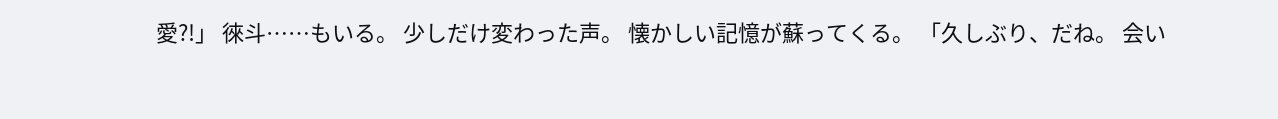愛?!」 徠斗……もいる。 少しだけ変わった声。 懐かしい記憶が蘇ってくる。 「久しぶり、だね。 会い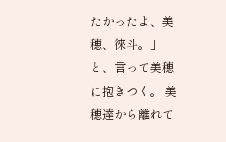たかったよ、美穂、徠斗。」 と、言って美穂に抱きつく。 美穂達から離れて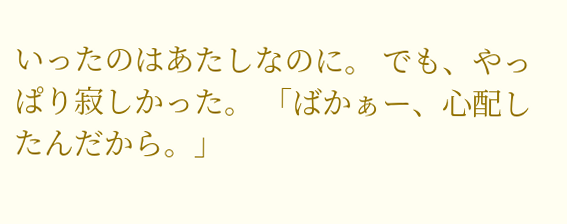いったのはあたしなのに。 でも、やっぱり寂しかった。 「ばかぁー、心配したんだから。」